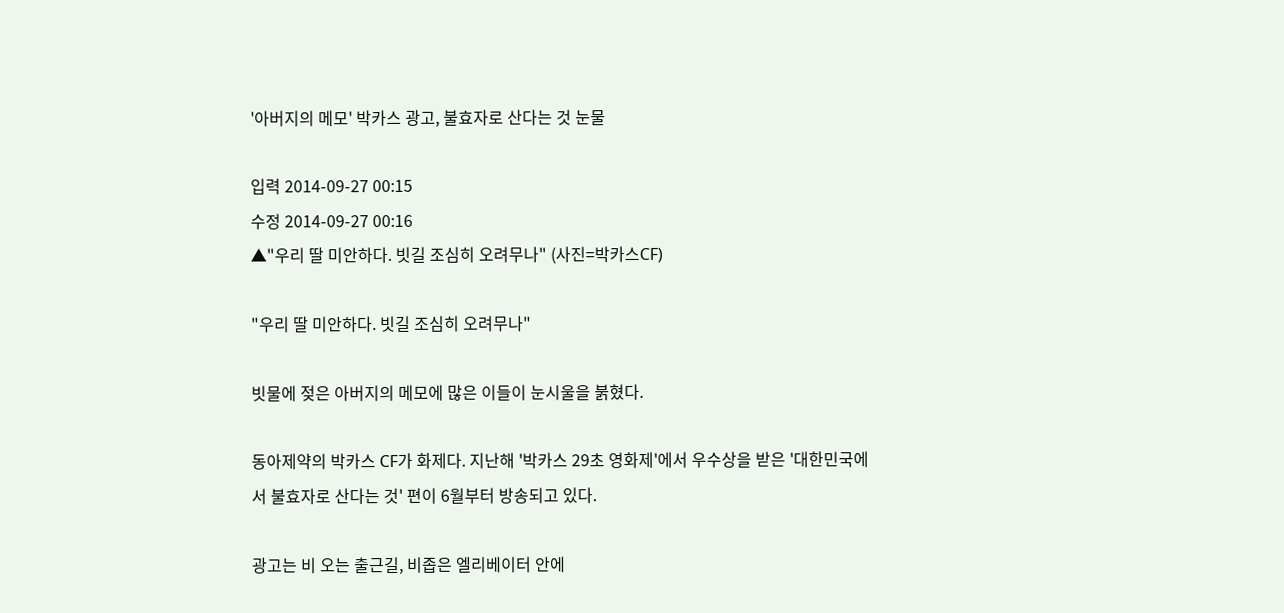'아버지의 메모' 박카스 광고, 불효자로 산다는 것 눈물

입력 2014-09-27 00:15
수정 2014-09-27 00:16
▲"우리 딸 미안하다. 빗길 조심히 오려무나" (사진=박카스CF)

"우리 딸 미안하다. 빗길 조심히 오려무나"

빗물에 젖은 아버지의 메모에 많은 이들이 눈시울을 붉혔다.

동아제약의 박카스 CF가 화제다. 지난해 '박카스 29초 영화제'에서 우수상을 받은 '대한민국에서 불효자로 산다는 것' 편이 6월부터 방송되고 있다.

광고는 비 오는 출근길, 비좁은 엘리베이터 안에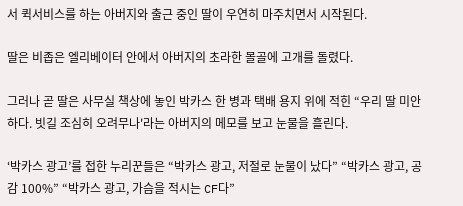서 퀵서비스를 하는 아버지와 출근 중인 딸이 우연히 마주치면서 시작된다.

딸은 비좁은 엘리베이터 안에서 아버지의 초라한 몰골에 고개를 돌렸다.

그러나 곧 딸은 사무실 책상에 놓인 박카스 한 병과 택배 용지 위에 적힌 “우리 딸 미안하다. 빗길 조심히 오려무나'라는 아버지의 메모를 보고 눈물을 흘린다.

‘박카스 광고’를 접한 누리꾼들은 “박카스 광고, 저절로 눈물이 났다” “박카스 광고, 공감 100%” “박카스 광고, 가슴을 적시는 CF다”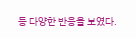등 다양한 반응을 보였다.